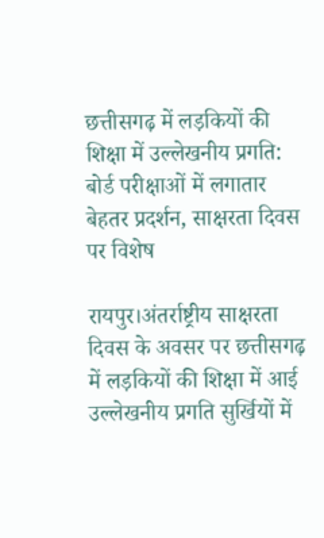छत्तीसगढ़ में लड़कियों की शिक्षा में उल्लेखनीय प्रगति: बोर्ड परीक्षाओं में लगातार बेहतर प्रदर्शन, साक्षरता दिवस पर विशेष

रायपुर।अंतर्राष्ट्रीय साक्षरता दिवस के अवसर पर छत्तीसगढ़ में लड़कियों की शिक्षा में आई उल्लेखनीय प्रगति सुर्खियों में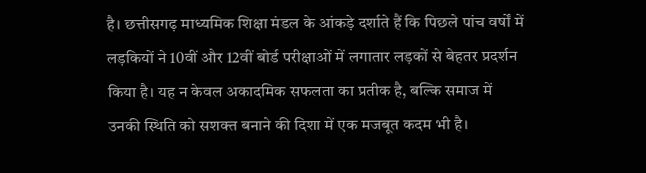है। छत्तीसगढ़ माध्यमिक शिक्षा मंडल के आंकड़े दर्शाते हैं कि पिछले पांच वर्षों में लड़कियों ने 10वीं और 12वीं बोर्ड परीक्षाओं में लगातार लड़कों से बेहतर प्रदर्शन किया है। यह न केवल अकादमिक सफलता का प्रतीक है, बल्कि समाज में उनकी स्थिति को सशक्त बनाने की दिशा में एक मजबूत कदम भी है।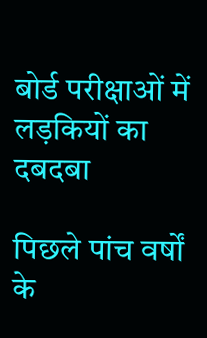बोर्ड परीक्षाओं में लड़कियों का दबदबा

पिछले पांच वर्षों के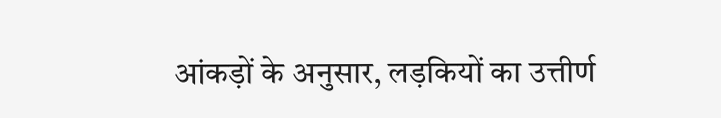आंकड़ों के अनुसार, लड़कियों का उत्तीर्ण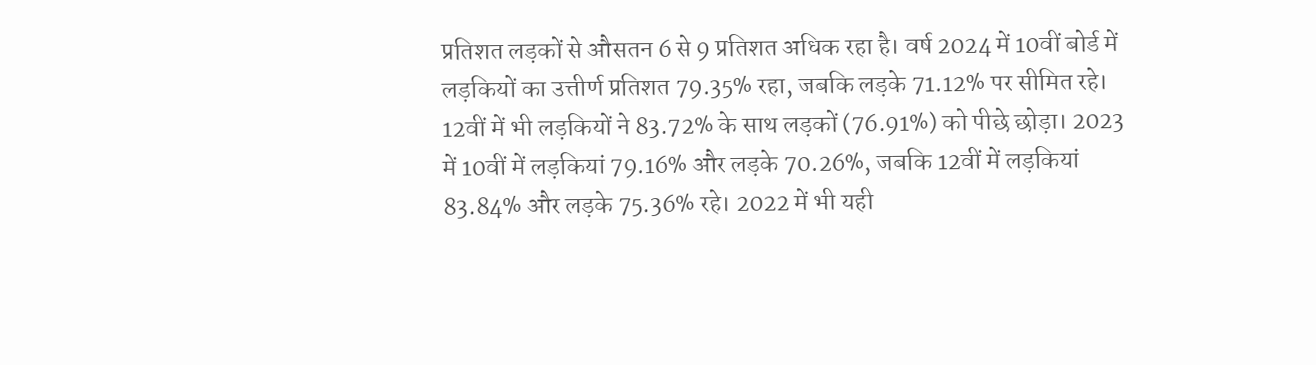प्रतिशत लड़कों से औसतन 6 से 9 प्रतिशत अधिक रहा है। वर्ष 2024 में 10वीं बोर्ड में लड़कियों का उत्तीर्ण प्रतिशत 79.35% रहा, जबकि लड़के 71.12% पर सीमित रहे। 12वीं में भी लड़कियों ने 83.72% के साथ लड़कों (76.91%) को पीछे छोड़ा। 2023 में 10वीं में लड़कियां 79.16% और लड़के 70.26%, जबकि 12वीं में लड़कियां 83.84% और लड़के 75.36% रहे। 2022 में भी यही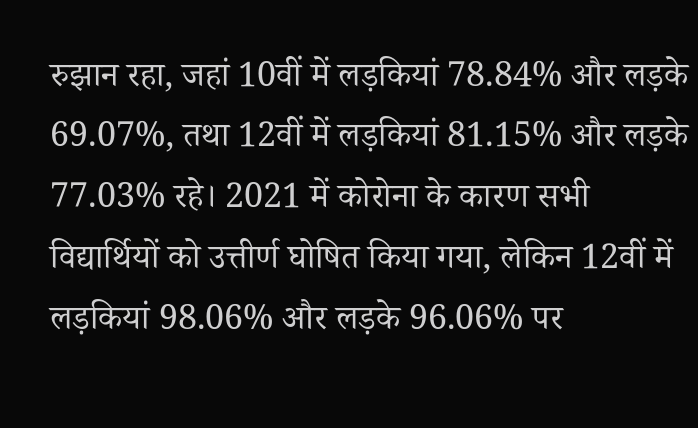रुझान रहा, जहां 10वीं में लड़कियां 78.84% और लड़के 69.07%, तथा 12वीं में लड़कियां 81.15% और लड़के 77.03% रहे। 2021 में कोरोना के कारण सभी विद्यार्थियों को उत्तीर्ण घोषित किया गया, लेकिन 12वीं में लड़कियां 98.06% और लड़के 96.06% पर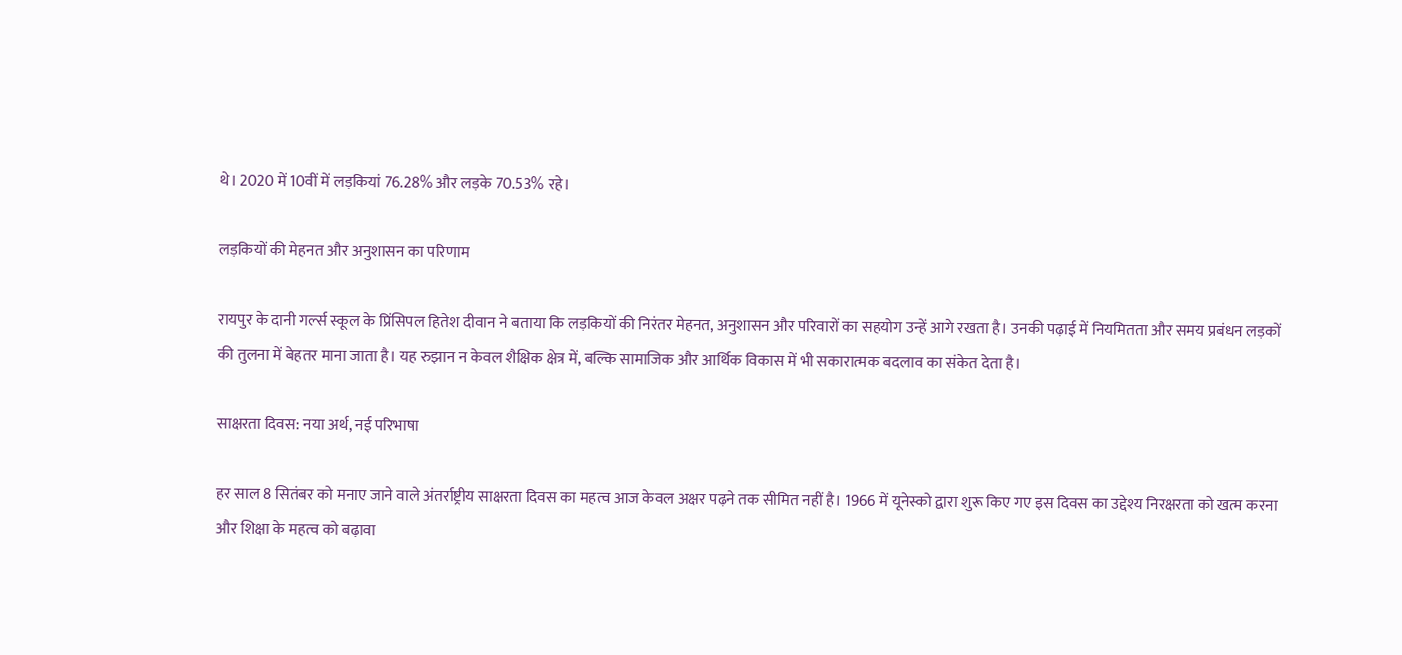थे। 2020 में 10वीं में लड़कियां 76.28% और लड़के 70.53% रहे।

लड़कियों की मेहनत और अनुशासन का परिणाम

रायपुर के दानी गर्ल्स स्कूल के प्रिंसिपल हितेश दीवान ने बताया कि लड़कियों की निरंतर मेहनत, अनुशासन और परिवारों का सहयोग उन्हें आगे रखता है। उनकी पढ़ाई में नियमितता और समय प्रबंधन लड़कों की तुलना में बेहतर माना जाता है। यह रुझान न केवल शैक्षिक क्षेत्र में, बल्कि सामाजिक और आर्थिक विकास में भी सकारात्मक बदलाव का संकेत देता है।

साक्षरता दिवस: नया अर्थ, नई परिभाषा

हर साल 8 सितंबर को मनाए जाने वाले अंतर्राष्ट्रीय साक्षरता दिवस का महत्व आज केवल अक्षर पढ़ने तक सीमित नहीं है। 1966 में यूनेस्को द्वारा शुरू किए गए इस दिवस का उद्देश्य निरक्षरता को खत्म करना और शिक्षा के महत्व को बढ़ावा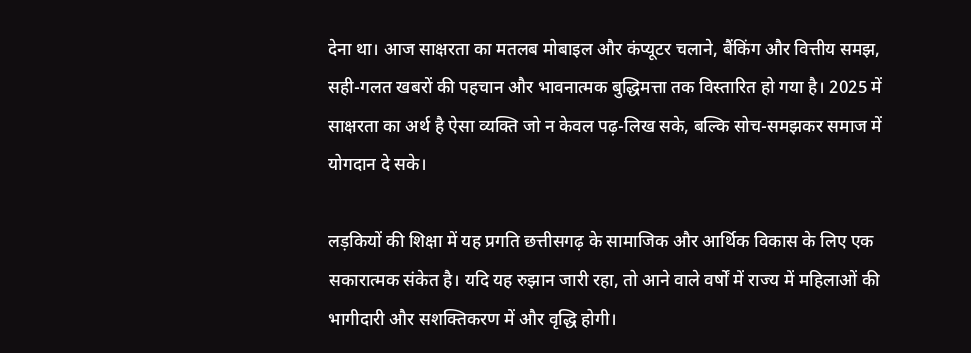देना था। आज साक्षरता का मतलब मोबाइल और कंप्यूटर चलाने, बैंकिंग और वित्तीय समझ, सही-गलत खबरों की पहचान और भावनात्मक बुद्धिमत्ता तक विस्तारित हो गया है। 2025 में साक्षरता का अर्थ है ऐसा व्यक्ति जो न केवल पढ़-लिख सके, बल्कि सोच-समझकर समाज में योगदान दे सके।

लड़कियों की शिक्षा में यह प्रगति छत्तीसगढ़ के सामाजिक और आर्थिक विकास के लिए एक सकारात्मक संकेत है। यदि यह रुझान जारी रहा, तो आने वाले वर्षों में राज्य में महिलाओं की भागीदारी और सशक्तिकरण में और वृद्धि होगी।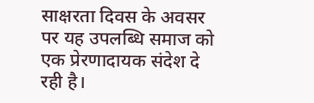साक्षरता दिवस के अवसर पर यह उपलब्धि समाज को एक प्रेरणादायक संदेश दे रही है।